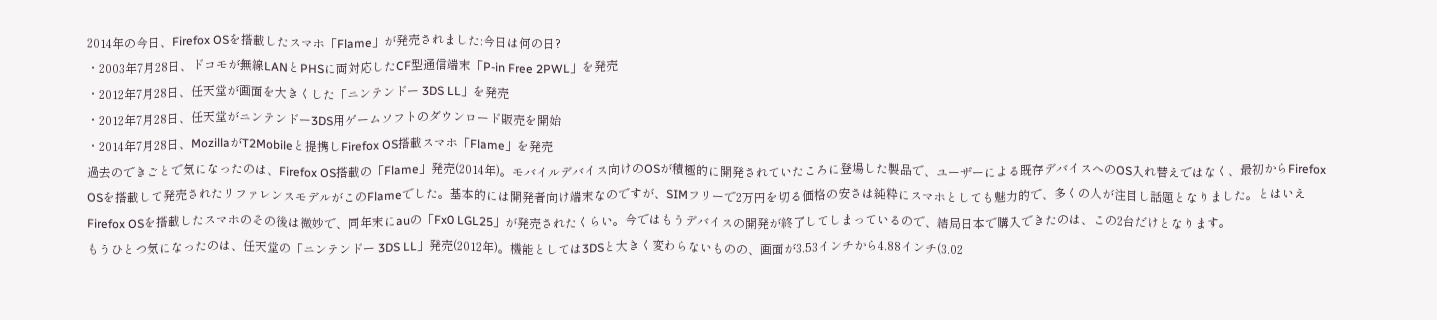2014年の今日、Firefox OSを搭載したスマホ「Flame」が発売されました:今日は何の日?
・2003年7月28日、ドコモが無線LANとPHSに両対応したCF型通信端末「P-in Free 2PWL」を発売
・2012年7月28日、任天堂が画面を大きくした「ニンテンドー 3DS LL」を発売
・2012年7月28日、任天堂がニンテンドー3DS用ゲームソフトのダウンロード販売を開始
・2014年7月28日、MozillaがT2Mobileと提携しFirefox OS搭載スマホ「Flame」を発売
過去のできごとで気になったのは、Firefox OS搭載の「Flame」発売(2014年)。モバイルデバイス向けのOSが積極的に開発されていたころに登場した製品で、ユーザーによる既存デバイスへのOS入れ替えではなく、最初からFirefox OSを搭載して発売されたリファレンスモデルがこのFlameでした。基本的には開発者向け端末なのですが、SIMフリーで2万円を切る価格の安さは純粋にスマホとしても魅力的で、多くの人が注目し話題となりました。とはいえFirefox OSを搭載したスマホのその後は微妙で、同年末にauの「Fx0 LGL25」が発売されたくらい。今ではもうデバイスの開発が終了してしまっているので、結局日本で購入できたのは、この2台だけとなります。
もうひとつ気になったのは、任天堂の「ニンテンドー 3DS LL」発売(2012年)。機能としては3DSと大きく変わらないものの、画面が3.53インチから4.88インチ(3.02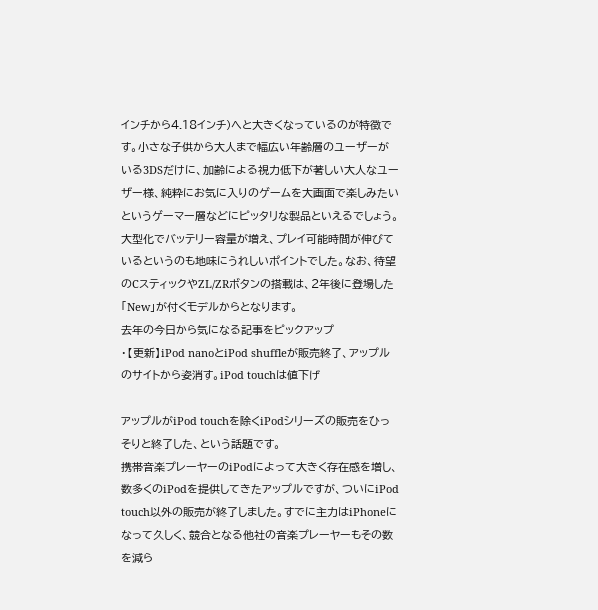インチから4.18インチ)へと大きくなっているのが特徴です。小さな子供から大人まで幅広い年齢層のユーザーがいる3DSだけに、加齢による視力低下が著しい大人なユーザー様、純粋にお気に入りのゲームを大画面で楽しみたいというゲーマー層などにピッタリな製品といえるでしょう。大型化でバッテリー容量が増え、プレイ可能時間が伸びているというのも地味にうれしいポイントでした。なお、待望のCスティックやZL/ZRボタンの搭載は、2年後に登場した「New」が付くモデルからとなります。
去年の今日から気になる記事をピックアップ
・【更新】iPod nanoとiPod shuffleが販売終了、アップルのサイトから姿消す。iPod touchは値下げ

アップルがiPod touchを除くiPodシリーズの販売をひっそりと終了した、という話題です。
携帯音楽プレーヤーのiPodによって大きく存在感を増し、数多くのiPodを提供してきたアップルですが、ついにiPod touch以外の販売が終了しました。すでに主力はiPhoneになって久しく、競合となる他社の音楽プレーヤーもその数を減ら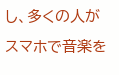し、多くの人がスマホで音楽を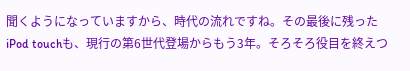聞くようになっていますから、時代の流れですね。その最後に残ったiPod touchも、現行の第6世代登場からもう3年。そろそろ役目を終えつ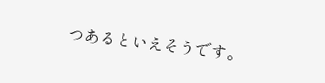つあるといえそうです。